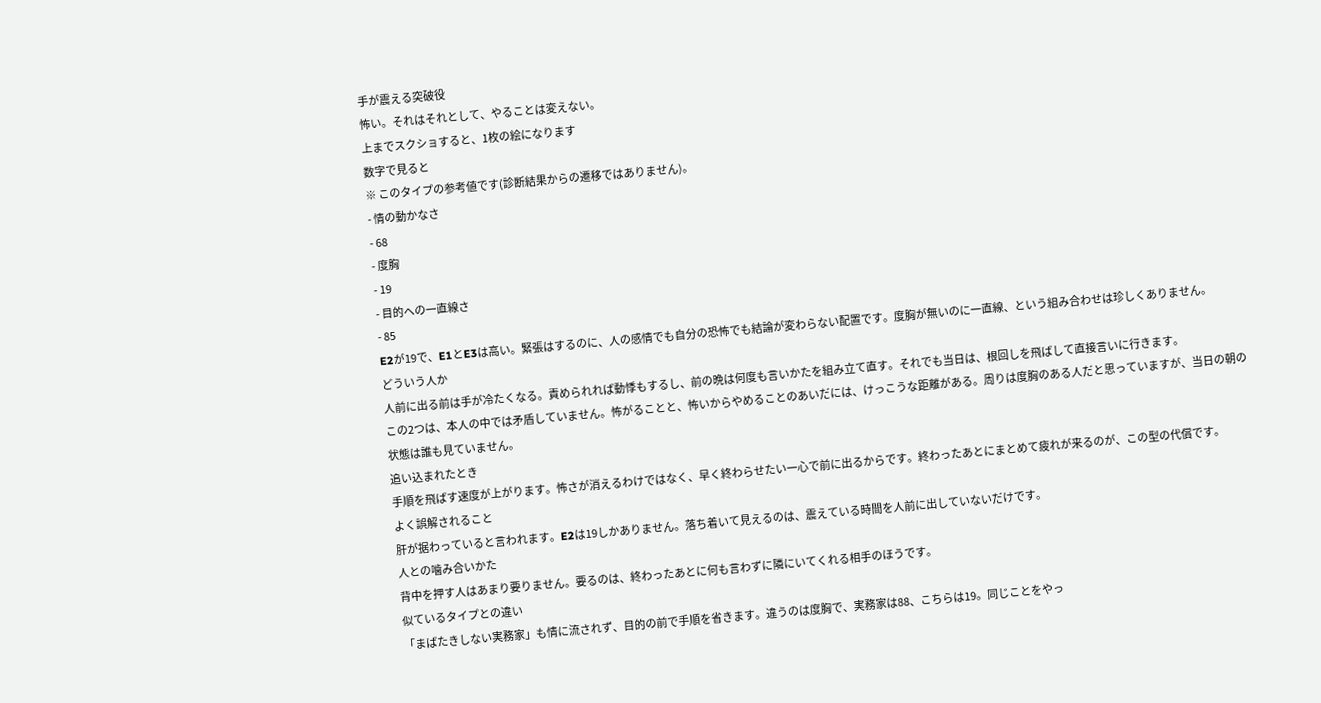手が震える突破役
怖い。それはそれとして、やることは変えない。
上までスクショすると、1枚の絵になります
数字で見ると
※ このタイプの参考値です(診断結果からの遷移ではありません)。
- 情の動かなさ
- 68
- 度胸
- 19
- 目的への一直線さ
- 85
E2が19で、E1とE3は高い。緊張はするのに、人の感情でも自分の恐怖でも結論が変わらない配置です。度胸が無いのに一直線、という組み合わせは珍しくありません。
どういう人か
人前に出る前は手が冷たくなる。責められれば動悸もするし、前の晩は何度も言いかたを組み立て直す。それでも当日は、根回しを飛ばして直接言いに行きます。
この2つは、本人の中では矛盾していません。怖がることと、怖いからやめることのあいだには、けっこうな距離がある。周りは度胸のある人だと思っていますが、当日の朝の状態は誰も見ていません。
追い込まれたとき
手順を飛ばす速度が上がります。怖さが消えるわけではなく、早く終わらせたい一心で前に出るからです。終わったあとにまとめて疲れが来るのが、この型の代償です。
よく誤解されること
肝が据わっていると言われます。E2は19しかありません。落ち着いて見えるのは、震えている時間を人前に出していないだけです。
人との噛み合いかた
背中を押す人はあまり要りません。要るのは、終わったあとに何も言わずに隣にいてくれる相手のほうです。
似ているタイプとの違い
「まばたきしない実務家」も情に流されず、目的の前で手順を省きます。違うのは度胸で、実務家は88、こちらは19。同じことをやっ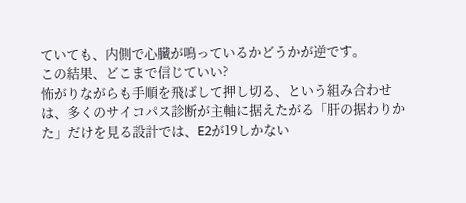ていても、内側で心臓が鳴っているかどうかが逆です。
この結果、どこまで信じていい?
怖がりながらも手順を飛ばして押し切る、という組み合わせは、多くのサイコパス診断が主軸に据えたがる「肝の据わりかた」だけを見る設計では、E2が19しかない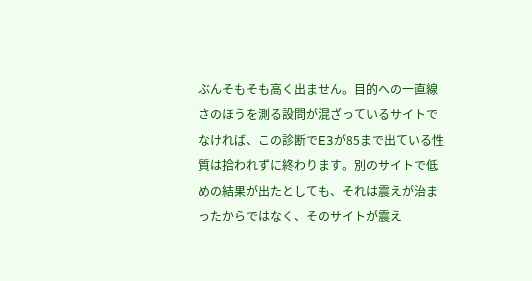ぶんそもそも高く出ません。目的への一直線さのほうを測る設問が混ざっているサイトでなければ、この診断でE3が85まで出ている性質は拾われずに終わります。別のサイトで低めの結果が出たとしても、それは震えが治まったからではなく、そのサイトが震え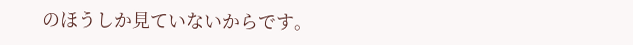のほうしか見ていないからです。